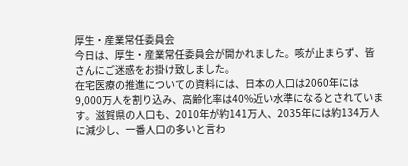厚生・産業常任委員会
今日は、厚生・産業常任委員会が開かれました。咳が止まらず、皆さんにご迷惑をお掛け致しました。
在宅医療の推進についての資料には、日本の人口は2060年には9,000万人を割り込み、高齢化率は40%近い水準になるとされています。滋賀県の人口も、2010年が約141万人、2035年には約134万人に減少し、一番人口の多いと言わ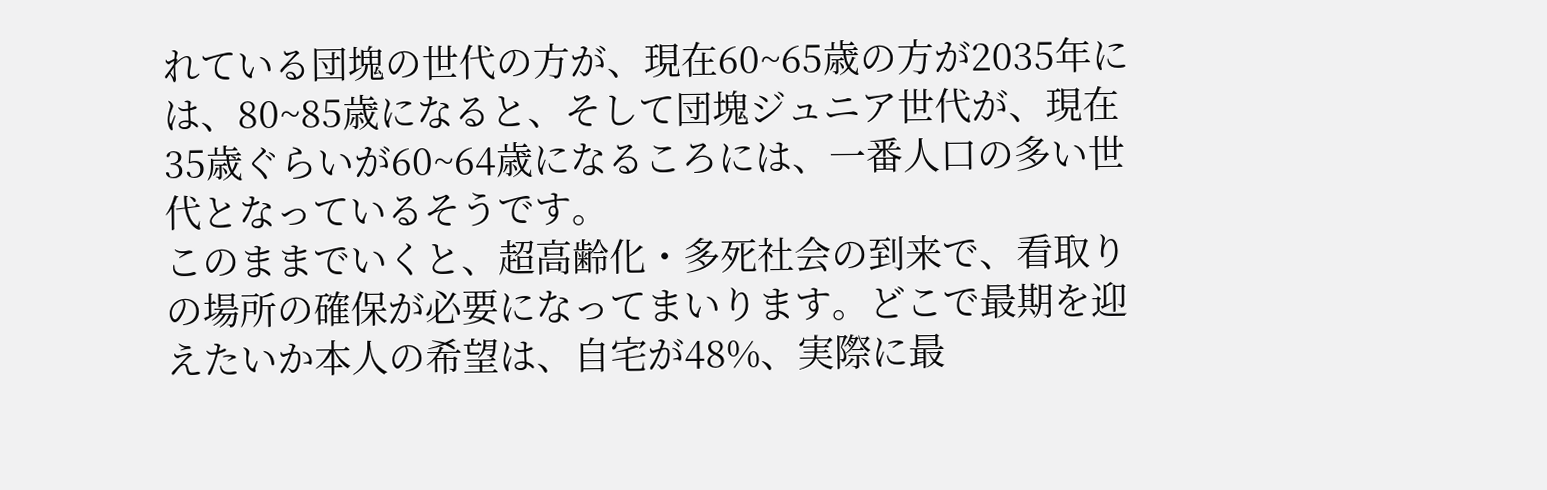れている団塊の世代の方が、現在60~65歳の方が2035年には、80~85歳になると、そして団塊ジュニア世代が、現在35歳ぐらいが60~64歳になるころには、一番人口の多い世代となっているそうです。
このままでいくと、超高齢化・多死社会の到来で、看取りの場所の確保が必要になってまいります。どこで最期を迎えたいか本人の希望は、自宅が48%、実際に最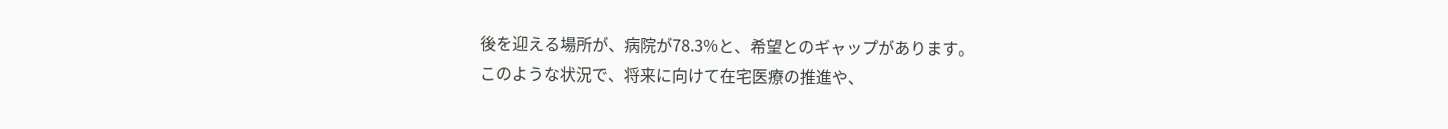後を迎える場所が、病院が78.3%と、希望とのギャップがあります。
このような状況で、将来に向けて在宅医療の推進や、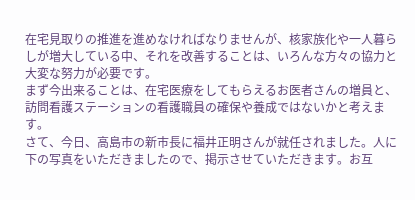在宅見取りの推進を進めなければなりませんが、核家族化や一人暮らしが増大している中、それを改善することは、いろんな方々の協力と大変な努力が必要です。
まず今出来ることは、在宅医療をしてもらえるお医者さんの増員と、訪問看護ステーションの看護職員の確保や養成ではないかと考えます。
さて、今日、高島市の新市長に福井正明さんが就任されました。人に下の写真をいただきましたので、掲示させていただきます。お互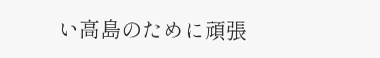い高島のために頑張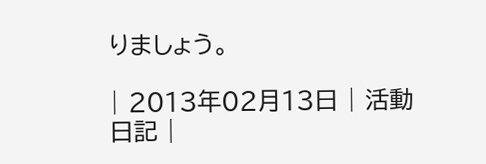りましょう。

| 2013年02月13日 | 活動日記 |